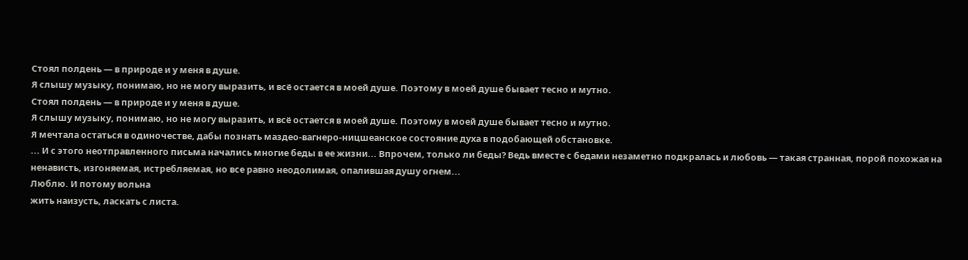Стоял полдень — в природе и у меня в душе.
Я слышу музыку, понимаю, но не могу выразить, и всё остается в моей душе. Поэтому в моей душе бывает тесно и мутно.
Стоял полдень — в природе и у меня в душе.
Я слышу музыку, понимаю, но не могу выразить, и всё остается в моей душе. Поэтому в моей душе бывает тесно и мутно.
Я мечтала остаться в одиночестве, дабы познать маздео-вагнеро-ницшеанское состояние духа в подобающей обстановке.
... И с этого неотправленного письма начались многие беды в ее жизни... Впрочем, только ли беды? Ведь вместе с бедами незаметно подкралась и любовь — такая странная, порой похожая на ненависть, изгоняемая, истребляемая, но все равно неодолимая, опалившая душу огнем...
Люблю. И потому вольна
жить наизусть, ласкать с листа.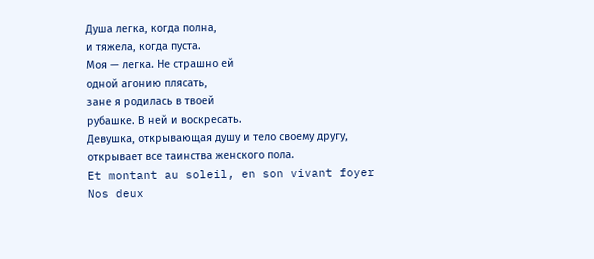Душа легка, когда полна,
и тяжела, когда пуста.
Моя — легка. Не страшно ей
одной агонию плясать,
зане я родилась в твоей
рубашке. В ней и воскресать.
Девушка, открывающая душу и тело своему другу, открывает все таинства женского пола.
Et montant au soleil, en son vivant foyer
Nos deux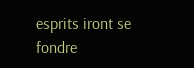esprits iront se fondre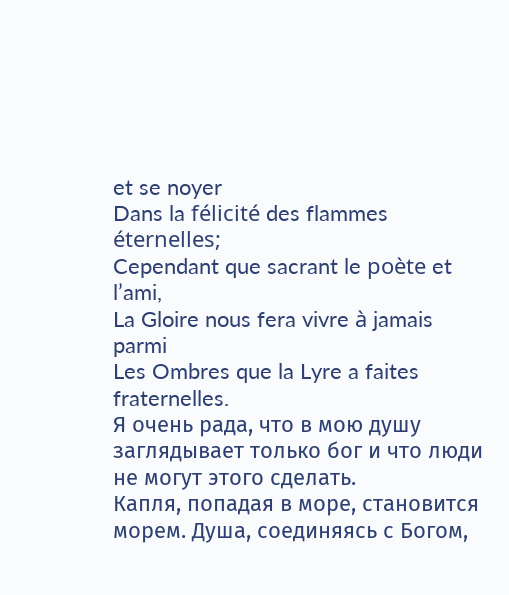et se noyer
Dans la félicité des flammes éternelles;
Cependant que sacrant le poète et l’ami,
La Gloire nous fera vivre à jamais parmi
Les Ombres que la Lyre a faites fraternelles.
Я очень рада, что в мою душу заглядывает только бог и что люди не могут этого сделать.
Капля, попадая в море, становится морем. Душа, соединяясь с Богом,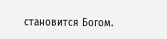становится Богом.